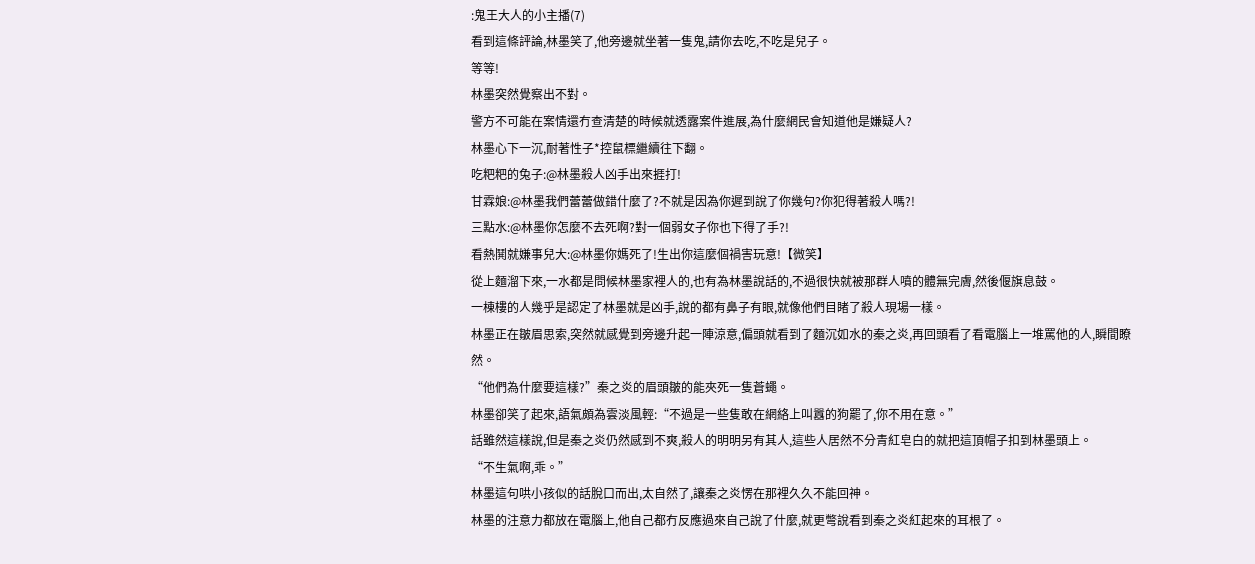:鬼王大人的小主播(7)
看到這條評論,林墨笑了,他旁邊就坐著一隻鬼,請你去吃,不吃是兒子。
等等!
林墨突然覺察出不對。
警方不可能在案情還冇查清楚的時候就透露案件進展,為什麼網民會知道他是嫌疑人?
林墨心下一沉,耐著性子*控鼠標繼續往下翻。
吃粑粑的兔子:@林墨殺人凶手出來捱打!
甘霖娘:@林墨我們蕾蕾做錯什麼了?不就是因為你遲到說了你幾句?你犯得著殺人嗎?!
三點水:@林墨你怎麼不去死啊?對一個弱女子你也下得了手?!
看熱鬨就嫌事兒大:@林墨你媽死了!生出你這麼個禍害玩意!【微笑】
從上麵溜下來,一水都是問候林墨家裡人的,也有為林墨說話的,不過很快就被那群人噴的體無完膚,然後偃旗息鼓。
一棟樓的人幾乎是認定了林墨就是凶手,說的都有鼻子有眼,就像他們目睹了殺人現場一樣。
林墨正在皺眉思索,突然就感覺到旁邊升起一陣涼意,偏頭就看到了麵沉如水的秦之炎,再回頭看了看電腦上一堆罵他的人,瞬間瞭然。
“他們為什麼要這樣?”秦之炎的眉頭皺的能夾死一隻蒼蠅。
林墨卻笑了起來,語氣頗為雲淡風輕:“不過是一些隻敢在網絡上叫囂的狗罷了,你不用在意。”
話雖然這樣說,但是秦之炎仍然感到不爽,殺人的明明另有其人,這些人居然不分青紅皂白的就把這頂帽子扣到林墨頭上。
“不生氣啊,乖。”
林墨這句哄小孩似的話脫口而出,太自然了,讓秦之炎愣在那裡久久不能回神。
林墨的注意力都放在電腦上,他自己都冇反應過來自己說了什麼,就更彆說看到秦之炎紅起來的耳根了。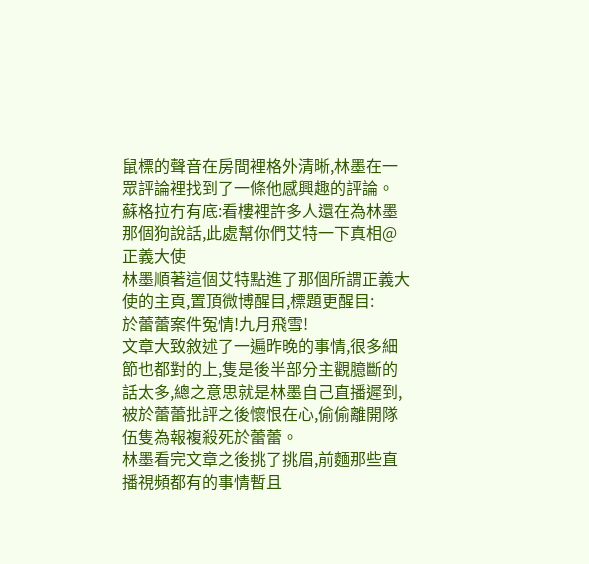鼠標的聲音在房間裡格外清晰,林墨在一眾評論裡找到了一條他感興趣的評論。
蘇格拉冇有底:看樓裡許多人還在為林墨那個狗說話,此處幫你們艾特一下真相@正義大使
林墨順著這個艾特點進了那個所謂正義大使的主頁,置頂微博醒目,標題更醒目:
於蕾蕾案件冤情!九月飛雪!
文章大致敘述了一遍昨晚的事情,很多細節也都對的上,隻是後半部分主觀臆斷的話太多,總之意思就是林墨自己直播遲到,被於蕾蕾批評之後懷恨在心,偷偷離開隊伍隻為報複殺死於蕾蕾。
林墨看完文章之後挑了挑眉,前麵那些直播視頻都有的事情暫且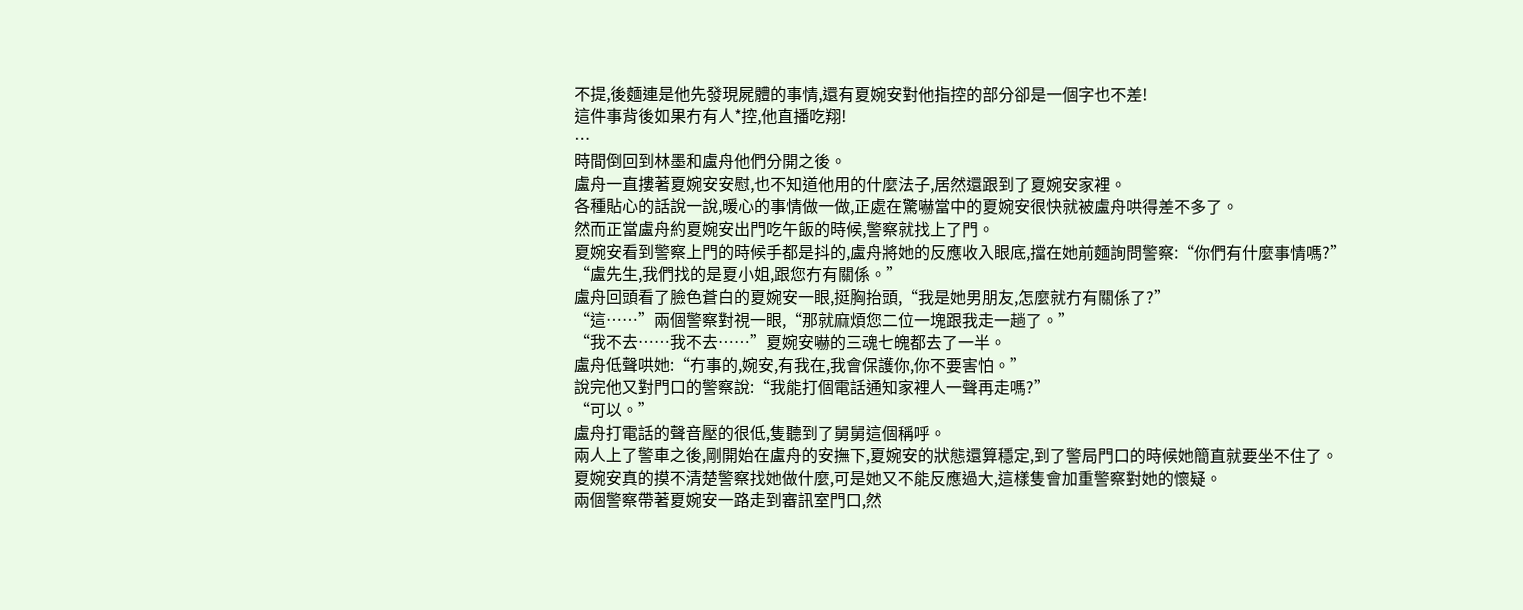不提,後麵連是他先發現屍體的事情,還有夏婉安對他指控的部分卻是一個字也不差!
這件事背後如果冇有人*控,他直播吃翔!
…
時間倒回到林墨和盧舟他們分開之後。
盧舟一直摟著夏婉安安慰,也不知道他用的什麼法子,居然還跟到了夏婉安家裡。
各種貼心的話說一說,暖心的事情做一做,正處在驚嚇當中的夏婉安很快就被盧舟哄得差不多了。
然而正當盧舟約夏婉安出門吃午飯的時候,警察就找上了門。
夏婉安看到警察上門的時候手都是抖的,盧舟將她的反應收入眼底,擋在她前麵詢問警察:“你們有什麼事情嗎?”
“盧先生,我們找的是夏小姐,跟您冇有關係。”
盧舟回頭看了臉色蒼白的夏婉安一眼,挺胸抬頭,“我是她男朋友,怎麼就冇有關係了?”
“這……”兩個警察對視一眼,“那就麻煩您二位一塊跟我走一趟了。”
“我不去……我不去……”夏婉安嚇的三魂七魄都去了一半。
盧舟低聲哄她:“冇事的,婉安,有我在,我會保護你,你不要害怕。”
說完他又對門口的警察說:“我能打個電話通知家裡人一聲再走嗎?”
“可以。”
盧舟打電話的聲音壓的很低,隻聽到了舅舅這個稱呼。
兩人上了警車之後,剛開始在盧舟的安撫下,夏婉安的狀態還算穩定,到了警局門口的時候她簡直就要坐不住了。
夏婉安真的摸不清楚警察找她做什麼,可是她又不能反應過大,這樣隻會加重警察對她的懷疑。
兩個警察帶著夏婉安一路走到審訊室門口,然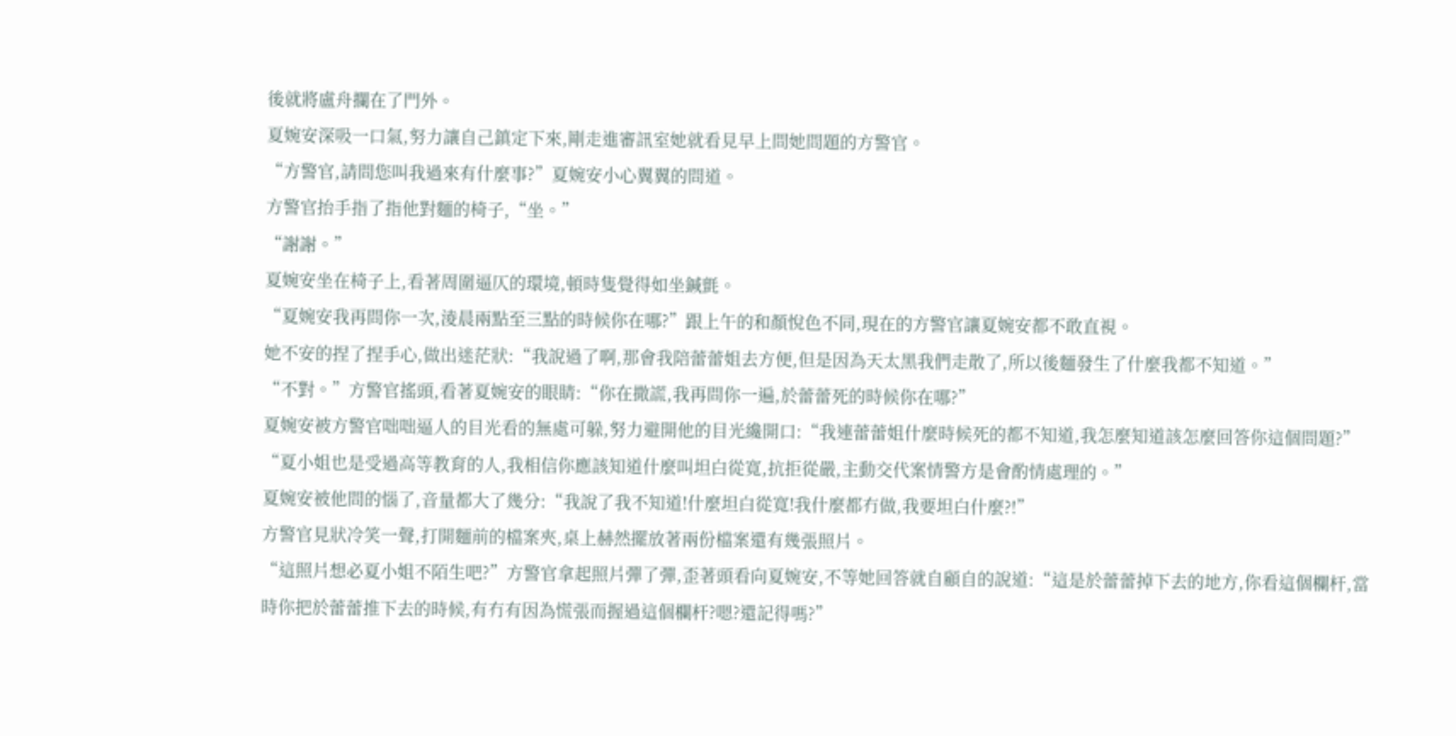後就將盧舟攔在了門外。
夏婉安深吸一口氣,努力讓自己鎮定下來,剛走進審訊室她就看見早上問她問題的方警官。
“方警官,請問您叫我過來有什麼事?”夏婉安小心翼翼的問道。
方警官抬手指了指他對麵的椅子,“坐。”
“謝謝。”
夏婉安坐在椅子上,看著周圍逼仄的環境,頓時隻覺得如坐鍼氈。
“夏婉安我再問你一次,淩晨兩點至三點的時候你在哪?”跟上午的和顏悅色不同,現在的方警官讓夏婉安都不敢直視。
她不安的捏了捏手心,做出迷茫狀:“我說過了啊,那會我陪蕾蕾姐去方便,但是因為天太黑我們走散了,所以後麵發生了什麼我都不知道。”
“不對。”方警官搖頭,看著夏婉安的眼睛:“你在撒謊,我再問你一遍,於蕾蕾死的時候你在哪?”
夏婉安被方警官咄咄逼人的目光看的無處可躲,努力避開他的目光纔開口:“我連蕾蕾姐什麼時候死的都不知道,我怎麼知道該怎麼回答你這個問題?”
“夏小姐也是受過高等教育的人,我相信你應該知道什麼叫坦白從寬,抗拒從嚴,主動交代案情警方是會酌情處理的。”
夏婉安被他問的惱了,音量都大了幾分:“我說了我不知道!什麼坦白從寬!我什麼都冇做,我要坦白什麼?!”
方警官見狀冷笑一聲,打開麵前的檔案夾,桌上赫然擺放著兩份檔案還有幾張照片。
“這照片想必夏小姐不陌生吧?”方警官拿起照片彈了彈,歪著頭看向夏婉安,不等她回答就自顧自的說道:“這是於蕾蕾掉下去的地方,你看這個欄杆,當時你把於蕾蕾推下去的時候,有冇有因為慌張而握過這個欄杆?嗯?還記得嗎?”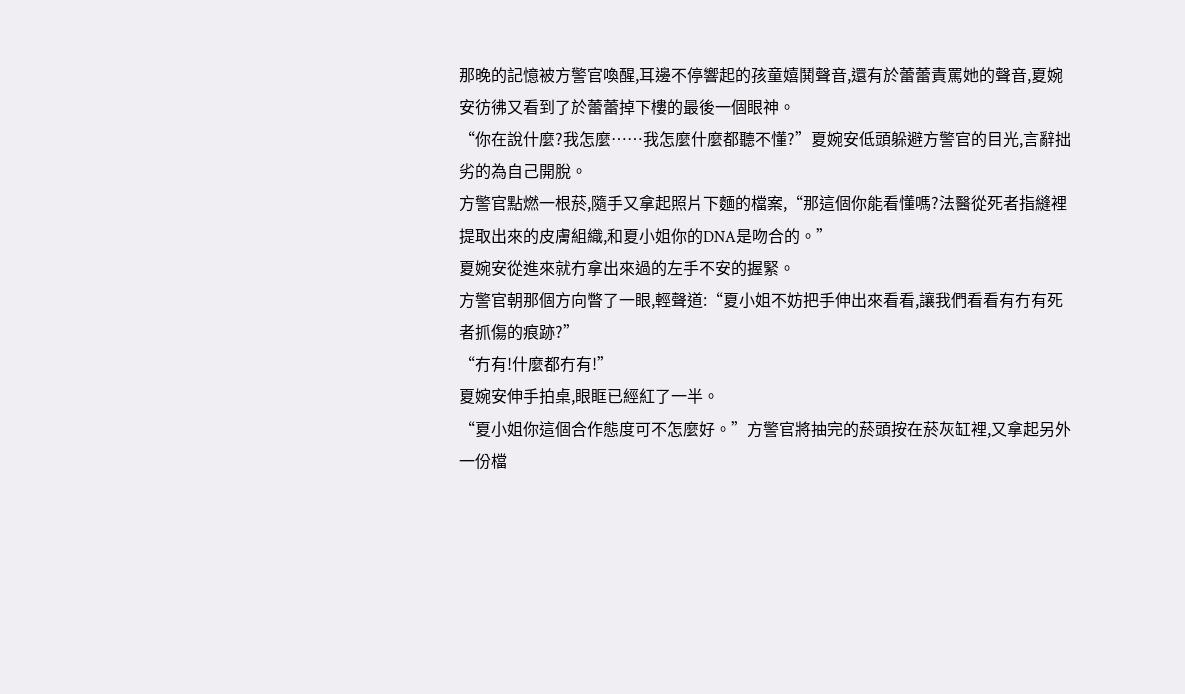那晚的記憶被方警官喚醒,耳邊不停響起的孩童嬉鬨聲音,還有於蕾蕾責罵她的聲音,夏婉安彷彿又看到了於蕾蕾掉下樓的最後一個眼神。
“你在說什麼?我怎麼……我怎麼什麼都聽不懂?”夏婉安低頭躲避方警官的目光,言辭拙劣的為自己開脫。
方警官點燃一根菸,隨手又拿起照片下麵的檔案,“那這個你能看懂嗎?法醫從死者指縫裡提取出來的皮膚組織,和夏小姐你的DNA是吻合的。”
夏婉安從進來就冇拿出來過的左手不安的握緊。
方警官朝那個方向瞥了一眼,輕聲道:“夏小姐不妨把手伸出來看看,讓我們看看有冇有死者抓傷的痕跡?”
“冇有!什麼都冇有!”
夏婉安伸手拍桌,眼眶已經紅了一半。
“夏小姐你這個合作態度可不怎麼好。”方警官將抽完的菸頭按在菸灰缸裡,又拿起另外一份檔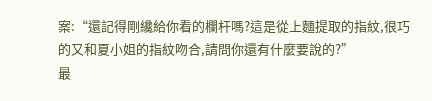案:“還記得剛纔給你看的欄杆嗎?這是從上麵提取的指紋,很巧的又和夏小姐的指紋吻合,請問你還有什麼要說的?”
最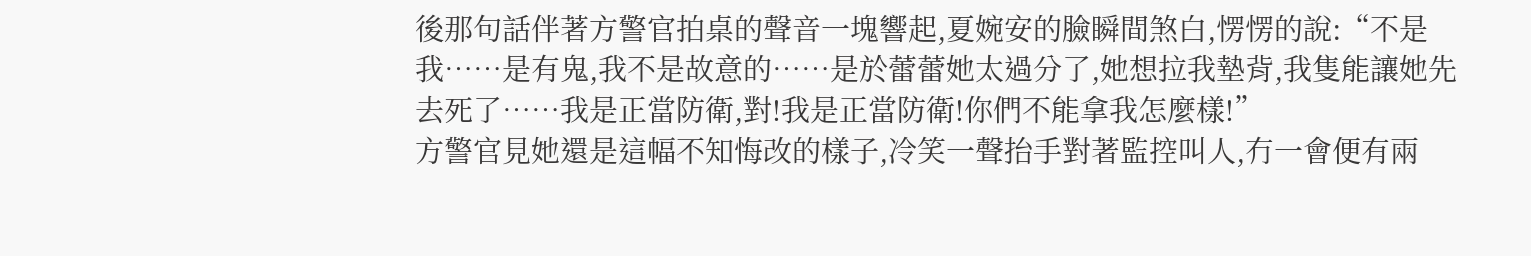後那句話伴著方警官拍桌的聲音一塊響起,夏婉安的臉瞬間煞白,愣愣的說:“不是我……是有鬼,我不是故意的……是於蕾蕾她太過分了,她想拉我墊背,我隻能讓她先去死了……我是正當防衛,對!我是正當防衛!你們不能拿我怎麼樣!”
方警官見她還是這幅不知悔改的樣子,冷笑一聲抬手對著監控叫人,冇一會便有兩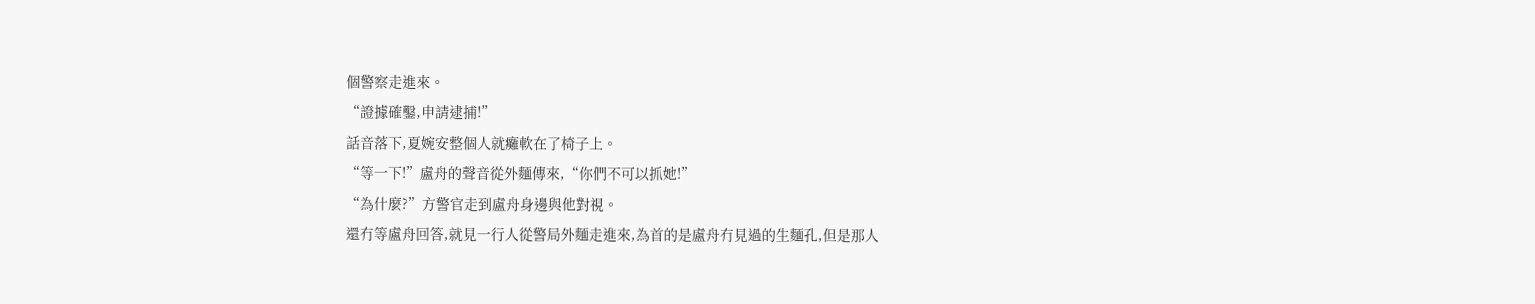個警察走進來。
“證據確鑿,申請逮捕!”
話音落下,夏婉安整個人就癱軟在了椅子上。
“等一下!”盧舟的聲音從外麵傳來,“你們不可以抓她!”
“為什麼?”方警官走到盧舟身邊與他對視。
還冇等盧舟回答,就見一行人從警局外麵走進來,為首的是盧舟冇見過的生麵孔,但是那人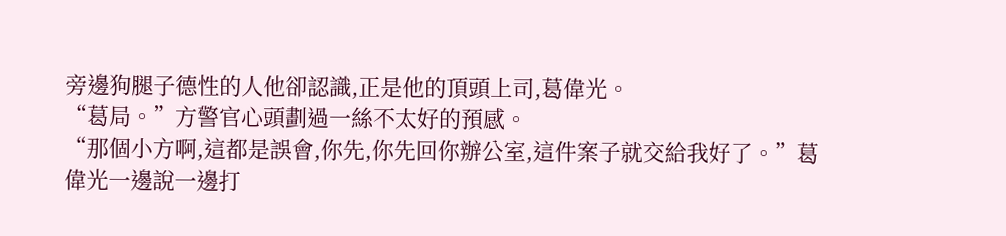旁邊狗腿子德性的人他卻認識,正是他的頂頭上司,葛偉光。
“葛局。”方警官心頭劃過一絲不太好的預感。
“那個小方啊,這都是誤會,你先,你先回你辦公室,這件案子就交給我好了。”葛偉光一邊說一邊打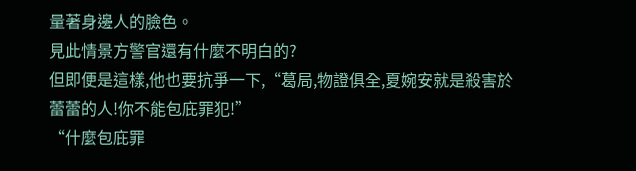量著身邊人的臉色。
見此情景方警官還有什麼不明白的?
但即便是這樣,他也要抗爭一下,“葛局,物證俱全,夏婉安就是殺害於蕾蕾的人!你不能包庇罪犯!”
“什麼包庇罪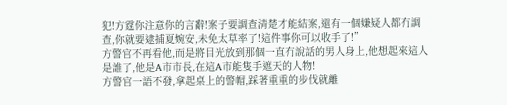犯!方霆你注意你的言辭!案子要調查清楚才能結案,還有一個嫌疑人都冇調查,你就要逮捕夏婉安,未免太草率了!這件事你可以收手了!”
方警官不再看他,而是將目光放到那個一直冇說話的男人身上,他想起來這人是誰了,他是A市市長,在這A市能隻手遮天的人物!
方警官一語不發,拿起桌上的警帽,踩著重重的步伐就離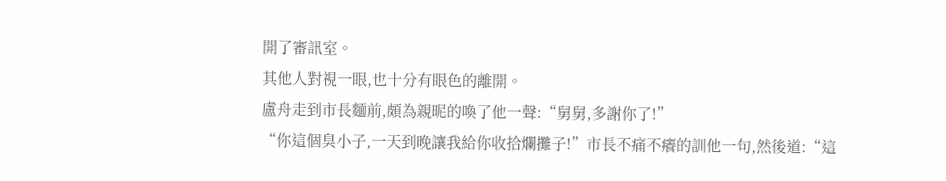開了審訊室。
其他人對視一眼,也十分有眼色的離開。
盧舟走到市長麵前,頗為親昵的喚了他一聲:“舅舅,多謝你了!”
“你這個臭小子,一天到晚讓我給你收拾爛攤子!”市長不痛不癢的訓他一句,然後道:“這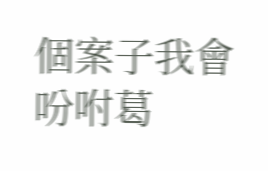個案子我會吩咐葛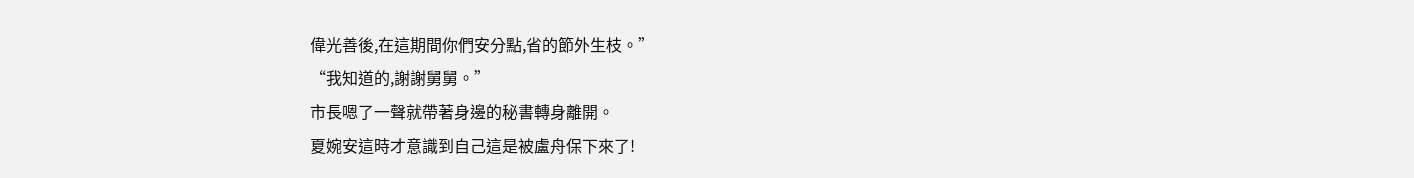偉光善後,在這期間你們安分點,省的節外生枝。”
“我知道的,謝謝舅舅。”
市長嗯了一聲就帶著身邊的秘書轉身離開。
夏婉安這時才意識到自己這是被盧舟保下來了!